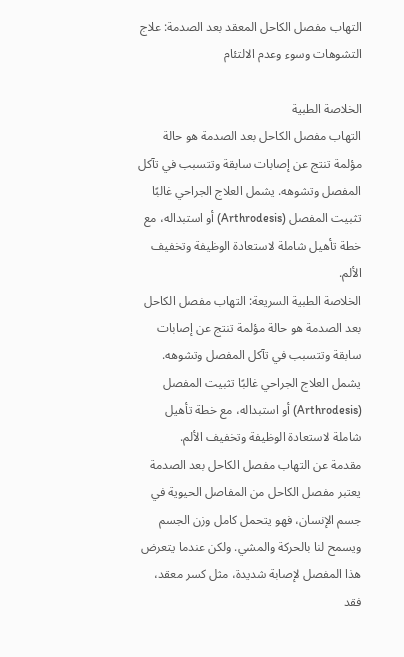التهاب مفصل الكاحل المعقد بعد الصدمة: علاج التشوهات وسوء وعدم الالتئام

الخلاصة الطبية
التهاب مفصل الكاحل بعد الصدمة هو حالة مؤلمة تنتج عن إصابات سابقة وتتسبب في تآكل المفصل وتشوهه. يشمل العلاج الجراحي غالبًا تثبيت المفصل (Arthrodesis) أو استبداله، مع خطة تأهيل شاملة لاستعادة الوظيفة وتخفيف الألم.
الخلاصة الطبية السريعة: التهاب مفصل الكاحل بعد الصدمة هو حالة مؤلمة تنتج عن إصابات سابقة وتتسبب في تآكل المفصل وتشوهه. يشمل العلاج الجراحي غالبًا تثبيت المفصل (Arthrodesis) أو استبداله، مع خطة تأهيل شاملة لاستعادة الوظيفة وتخفيف الألم.
مقدمة عن التهاب مفصل الكاحل بعد الصدمة
يعتبر مفصل الكاحل من المفاصل الحيوية في جسم الإنسان، فهو يتحمل كامل وزن الجسم ويسمح لنا بالحركة والمشي. ولكن عندما يتعرض هذا المفصل لإصابة شديدة، مثل كسر معقد، فقد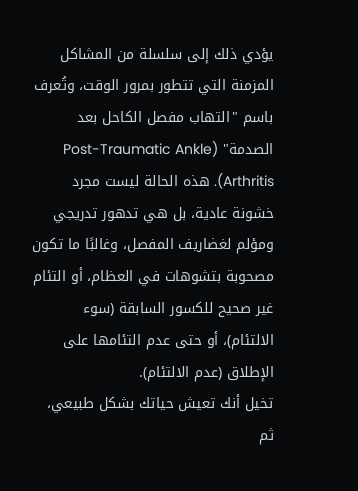يؤدي ذلك إلى سلسلة من المشاكل المزمنة التي تتطور بمرور الوقت، وتُعرف باسم "التهاب مفصل الكاحل بعد الصدمة" (Post-Traumatic Ankle Arthritis). هذه الحالة ليست مجرد خشونة عادية، بل هي تدهور تدريجي ومؤلم لغضاريف المفصل، وغالبًا ما تكون مصحوبة بتشوهات في العظام، أو التئام غير صحيح للكسور السابقة (سوء الالتئام)، أو حتى عدم التئامها على الإطلاق (عدم الالتئام).
تخيل أنك تعيش حياتك بشكل طبيعي، ثم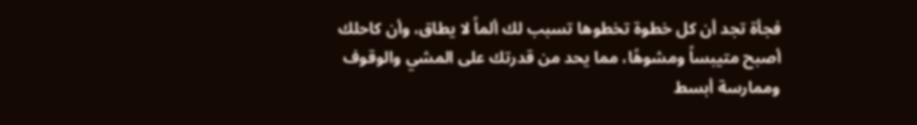فجأة تجد أن كل خطوة تخطوها تسبب لك ألماً لا يطاق، وأن كاحلك أصبح متيبساً ومشوهًا، مما يحد من قدرتك على المشي والوقوف وممارسة أبسط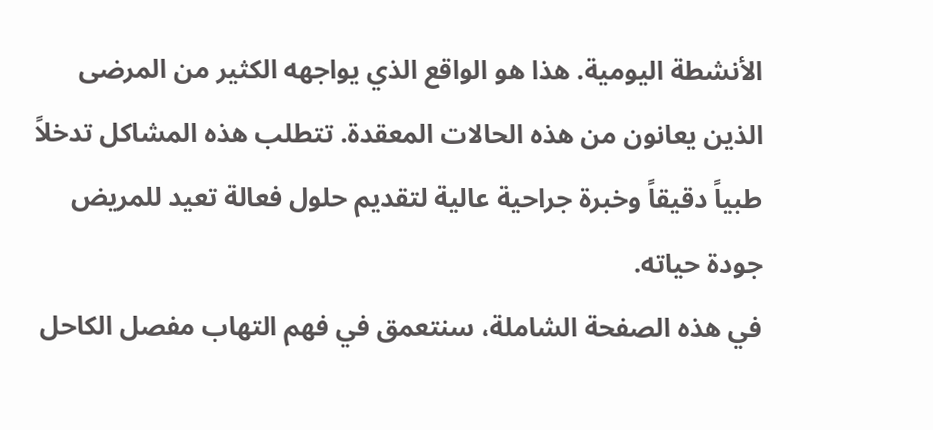الأنشطة اليومية. هذا هو الواقع الذي يواجهه الكثير من المرضى الذين يعانون من هذه الحالات المعقدة. تتطلب هذه المشاكل تدخلاً طبياً دقيقاً وخبرة جراحية عالية لتقديم حلول فعالة تعيد للمريض جودة حياته.
في هذه الصفحة الشاملة، سنتعمق في فهم التهاب مفصل الكاحل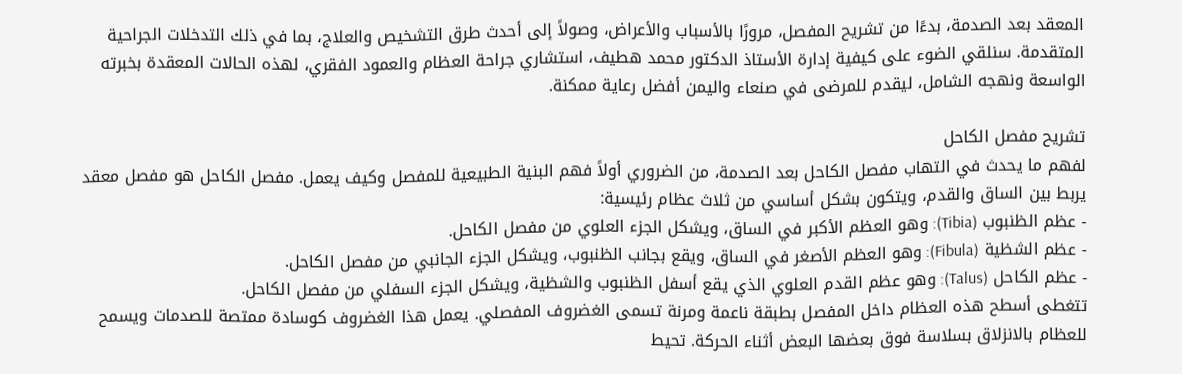المعقد بعد الصدمة، بدءًا من تشريح المفصل، مرورًا بالأسباب والأعراض، وصولاً إلى أحدث طرق التشخيص والعلاج، بما في ذلك التدخلات الجراحية المتقدمة. سنلقي الضوء على كيفية إدارة الأستاذ الدكتور محمد هطيف، استشاري جراحة العظام والعمود الفقري، لهذه الحالات المعقدة بخبرته الواسعة ونهجه الشامل، ليقدم للمرضى في صنعاء واليمن أفضل رعاية ممكنة.

تشريح مفصل الكاحل
لفهم ما يحدث في التهاب مفصل الكاحل بعد الصدمة، من الضروري أولاً فهم البنية الطبيعية للمفصل وكيف يعمل. مفصل الكاحل هو مفصل معقد يربط بين الساق والقدم، ويتكون بشكل أساسي من ثلاث عظام رئيسية:
- عظم الظنبوب (Tibia): وهو العظم الأكبر في الساق، ويشكل الجزء العلوي من مفصل الكاحل.
- عظم الشظية (Fibula): وهو العظم الأصغر في الساق، ويقع بجانب الظنبوب، ويشكل الجزء الجانبي من مفصل الكاحل.
- عظم الكاحل (Talus): وهو عظم القدم العلوي الذي يقع أسفل الظنبوب والشظية، ويشكل الجزء السفلي من مفصل الكاحل.
تتغطى أسطح هذه العظام داخل المفصل بطبقة ناعمة ومرنة تسمى الغضروف المفصلي. يعمل هذا الغضروف كوسادة ممتصة للصدمات ويسمح للعظام بالانزلاق بسلاسة فوق بعضها البعض أثناء الحركة. تحيط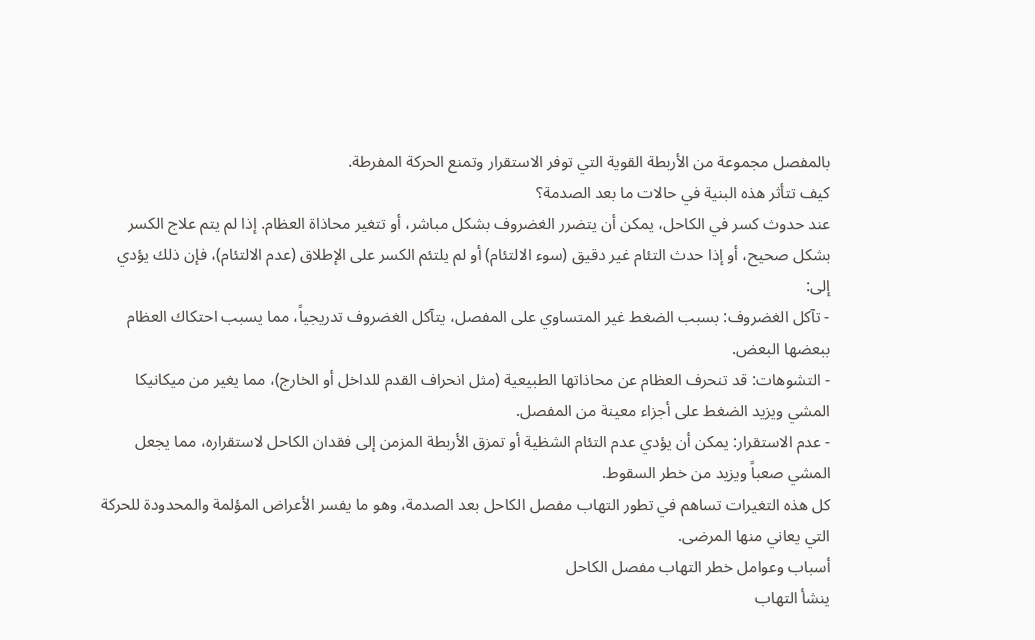بالمفصل مجموعة من الأربطة القوية التي توفر الاستقرار وتمنع الحركة المفرطة.
كيف تتأثر هذه البنية في حالات ما بعد الصدمة؟
عند حدوث كسر في الكاحل، يمكن أن يتضرر الغضروف بشكل مباشر، أو تتغير محاذاة العظام. إذا لم يتم علاج الكسر بشكل صحيح، أو إذا حدث التئام غير دقيق (سوء الالتئام) أو لم يلتئم الكسر على الإطلاق (عدم الالتئام)، فإن ذلك يؤدي إلى:
- تآكل الغضروف: بسبب الضغط غير المتساوي على المفصل، يتآكل الغضروف تدريجياً، مما يسبب احتكاك العظام ببعضها البعض.
- التشوهات: قد تنحرف العظام عن محاذاتها الطبيعية (مثل انحراف القدم للداخل أو الخارج)، مما يغير من ميكانيكا المشي ويزيد الضغط على أجزاء معينة من المفصل.
- عدم الاستقرار: يمكن أن يؤدي عدم التئام الشظية أو تمزق الأربطة المزمن إلى فقدان الكاحل لاستقراره، مما يجعل المشي صعباً ويزيد من خطر السقوط.
كل هذه التغيرات تساهم في تطور التهاب مفصل الكاحل بعد الصدمة، وهو ما يفسر الأعراض المؤلمة والمحدودة للحركة التي يعاني منها المرضى.
أسباب وعوامل خطر التهاب مفصل الكاحل
ينشأ التهاب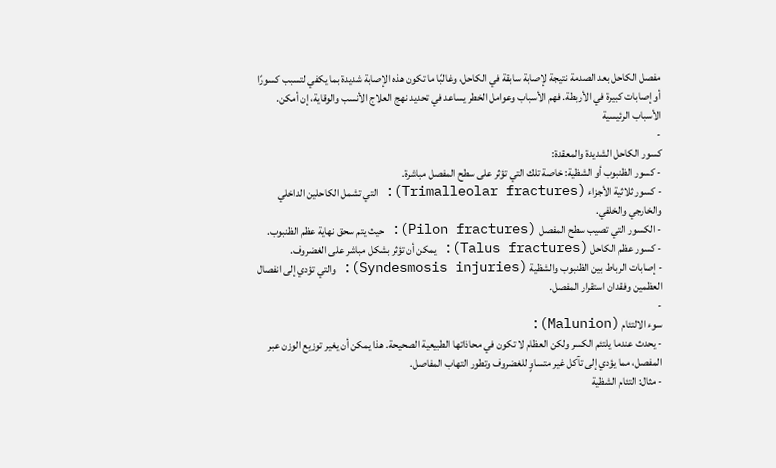مفصل الكاحل بعد الصدمة نتيجة لإصابة سابقة في الكاحل، وغالبًا ما تكون هذه الإصابة شديدة بما يكفي لتسبب كسورًا أو إصابات كبيرة في الأربطة. فهم الأسباب وعوامل الخطر يساعد في تحديد نهج العلاج الأنسب والوقاية، إن أمكن.
الأسباب الرئيسية
-
كسور الكاحل الشديدة والمعقدة:
- كسور الظنبوب أو الشظية: خاصة تلك التي تؤثر على سطح المفصل مباشرة.
- كسور ثلاثية الأجزاء (Trimalleolar fractures): التي تشمل الكاحلين الداخلي والخارجي والخلفي.
- الكسور التي تصيب سطح المفصل (Pilon fractures): حيث يتم سحق نهاية عظم الظنبوب.
- كسور عظم الكاحل (Talus fractures): يمكن أن تؤثر بشكل مباشر على الغضروف.
- إصابات الرباط بين الظنبوب والشظية (Syndesmosis injuries): والتي تؤدي إلى انفصال العظمين وفقدان استقرار المفصل.
-
سوء الالتئام (Malunion):
- يحدث عندما يلتئم الكسر ولكن العظام لا تكون في محاذاتها الطبيعية الصحيحة. هذا يمكن أن يغير توزيع الوزن عبر المفصل، مما يؤدي إلى تآكل غير متساوٍ للغضروف وتطور التهاب المفاصل.
- مثال: التئام الشظية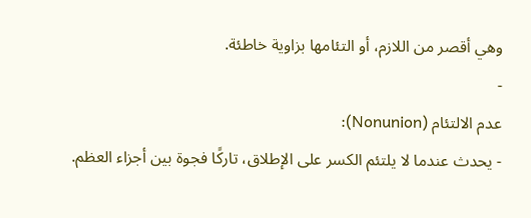وهي أقصر من اللازم، أو التئامها بزاوية خاطئة.
-
عدم الالتئام (Nonunion):
- يحدث عندما لا يلتئم الكسر على الإطلاق، تاركًا فجوة بين أجزاء العظم.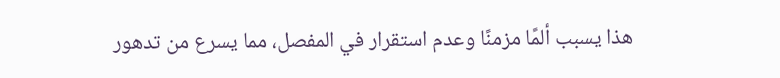هذا يسبب ألمًا مزمنًا وعدم استقرار في المفصل، مما يسرع من تدهور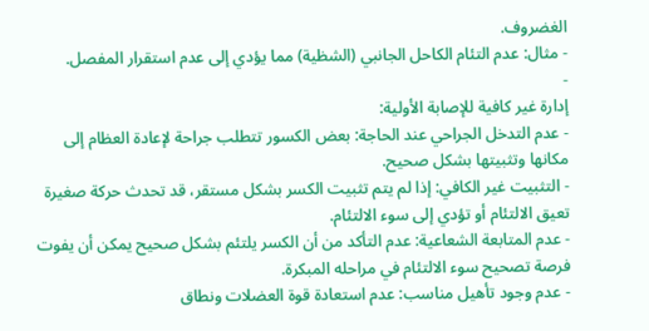الغضروف.
- مثال: عدم التئام الكاحل الجانبي (الشظية) مما يؤدي إلى عدم استقرار المفصل.
-
إدارة غير كافية للإصابة الأولية:
- عدم التدخل الجراحي عند الحاجة: بعض الكسور تتطلب جراحة لإعادة العظام إلى مكانها وتثبيتها بشكل صحيح.
- التثبيت غير الكافي: إذا لم يتم تثبيت الكسر بشكل مستقر، قد تحدث حركة صغيرة تعيق الالتئام أو تؤدي إلى سوء الالتئام.
- عدم المتابعة الشعاعية: عدم التأكد من أن الكسر يلتئم بشكل صحيح يمكن أن يفوت فرصة تصحيح سوء الالتئام في مراحله المبكرة.
- عدم وجود تأهيل مناسب: عدم استعادة قوة العضلات ونطاق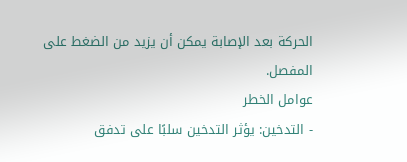الحركة بعد الإصابة يمكن أن يزيد من الضغط على المفصل.
عوامل الخطر
- التدخين: يؤثر التدخين سلبًا على تدفق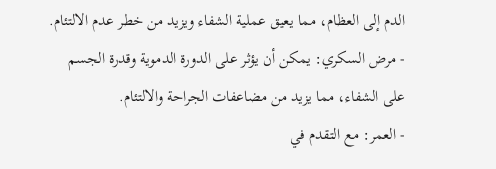الدم إلى العظام، مما يعيق عملية الشفاء ويزيد من خطر عدم الالتئام.
- مرض السكري: يمكن أن يؤثر على الدورة الدموية وقدرة الجسم على الشفاء، مما يزيد من مضاعفات الجراحة والالتئام.
- العمر: مع التقدم في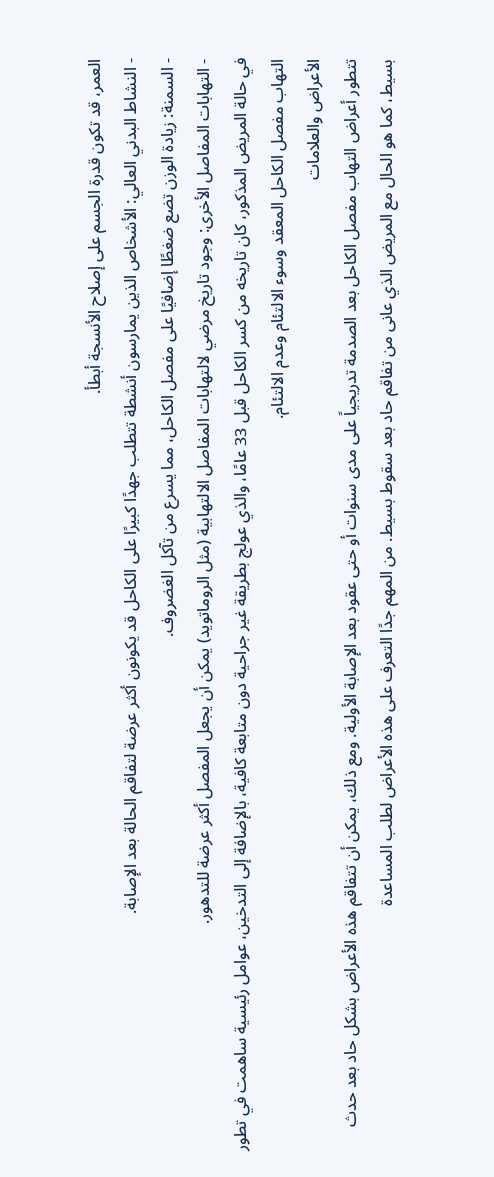العمر، قد تكون قدرة الجسم على إصلاح الأنسجة أبطأ.
- النشاط البدني العالي: الأشخاص الذين يمارسون أنشطة تتطلب جهدًا كبيرًا على الكاحل قد يكونون أكثر عرضة لتفاقم الحالة بعد الإصابة.
- السمنة: زيادة الوزن تضع ضغطًا إضافيًا على مفصل الكاحل، مما يسرع من تآكل الغضروف.
- التهابات المفاصل الأخرى: وجود تاريخ مرضي لالتهابات المفاصل الالتهابية (مثل الروماتويد) يمكن أن يجعل المفصل أكثر عرضة للتدهور.
في حالة المريض المذكور، كان تاريخه من كسر الكاحل قبل 33 عامًا، والذي عولج بطريقة غير جراحية دون متابعة كافية، بالإضافة إلى التدخين، عوامل رئيسية ساهمت في تطور التهاب مفصل الكاحل المعقد وسوء الالتئام وعدم الالتئام.
الأعراض والعلامات
تتطور أعراض التهاب مفصل الكاحل بعد الصدمة تدريجياً على مدى سنوات أو حتى عقود بعد الإصابة الأولية. ومع ذلك، يمكن أن تتفاقم هذه الأعراض بشكل حاد بعد حدث بسيط، كما هو الحال مع المريض الذي عانى من تفاقم حاد بعد سقوط بسيط. من المهم جدًا التعرف على هذه الأعراض لطلب المساعدة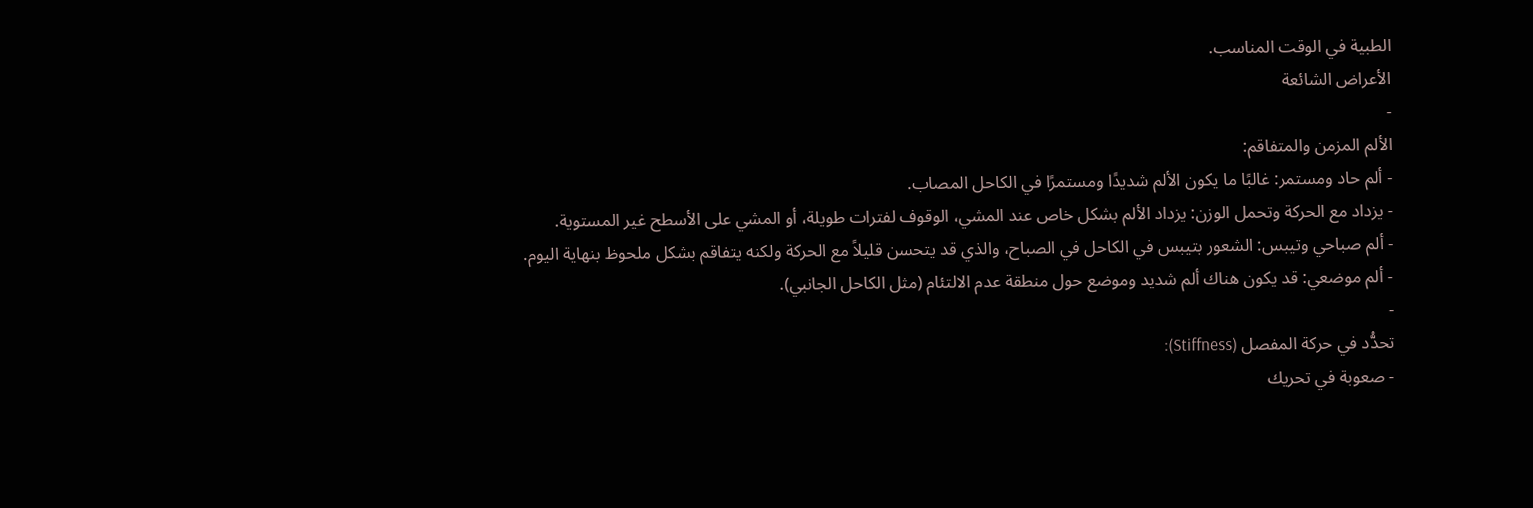الطبية في الوقت المناسب.
الأعراض الشائعة
-
الألم المزمن والمتفاقم:
- ألم حاد ومستمر: غالبًا ما يكون الألم شديدًا ومستمرًا في الكاحل المصاب.
- يزداد مع الحركة وتحمل الوزن: يزداد الألم بشكل خاص عند المشي، الوقوف لفترات طويلة، أو المشي على الأسطح غير المستوية.
- ألم صباحي وتيبس: الشعور بتيبس في الكاحل في الصباح، والذي قد يتحسن قليلاً مع الحركة ولكنه يتفاقم بشكل ملحوظ بنهاية اليوم.
- ألم موضعي: قد يكون هناك ألم شديد وموضع حول منطقة عدم الالتئام (مثل الكاحل الجانبي).
-
تحدُّد في حركة المفصل (Stiffness):
- صعوبة في تحريك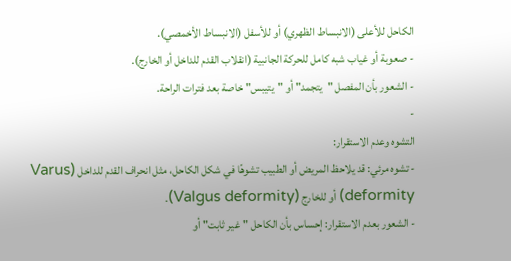الكاحل للأعلى (الانبساط الظهري) أو للأسفل (الانبساط الأخمصي).
- صعوبة أو غياب شبه كامل للحركة الجانبية (انقلاب القدم للداخل أو الخارج).
- الشعور بأن المفصل "يتجمد" أو "يتيبس" خاصة بعد فترات الراحة.
-
التشوه وعدم الاستقرار:
- تشوه مرئي: قد يلاحظ المريض أو الطبيب تشوهًا في شكل الكاحل، مثل انحراف القدم للداخل (Varus deformity) أو للخارج (Valgus deformity).
- الشعور بعدم الاستقرار: إحساس بأن الكاحل "غير ثابت" أو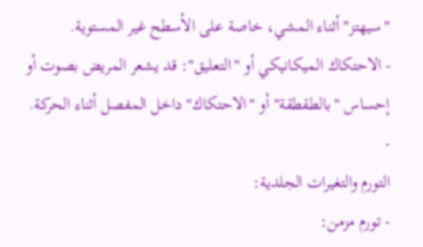"سيهتز" أثناء المشي، خاصة على الأسطح غير المستوية.
- الاحتكاك الميكانيكي أو "التعليق": قد يشعر المريض بصوت أو إحساس "بالطقطقة" أو "الاحتكاك" داخل المفصل أثناء الحركة.
-
التورم والتغيرات الجلدية:
- تورم مزمن: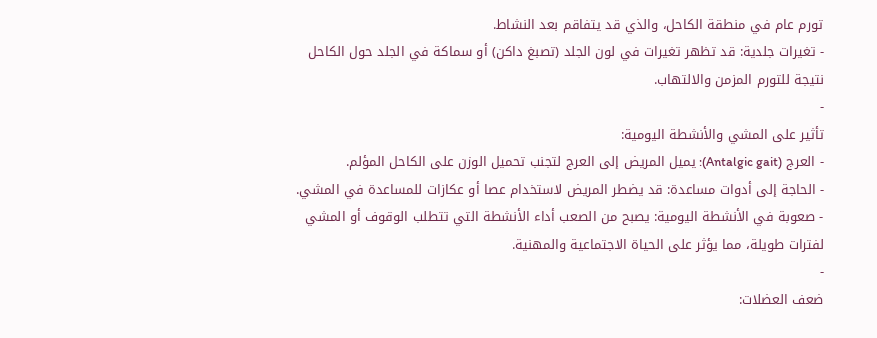تورم عام في منطقة الكاحل، والذي قد يتفاقم بعد النشاط.
- تغيرات جلدية: قد تظهر تغيرات في لون الجلد (تصبغ داكن) أو سماكة في الجلد حول الكاحل نتيجة للتورم المزمن والالتهاب.
-
تأثير على المشي والأنشطة اليومية:
- العرج (Antalgic gait): يميل المريض إلى العرج لتجنب تحميل الوزن على الكاحل المؤلم.
- الحاجة إلى أدوات مساعدة: قد يضطر المريض لاستخدام عصا أو عكازات للمساعدة في المشي.
- صعوبة في الأنشطة اليومية: يصبح من الصعب أداء الأنشطة التي تتطلب الوقوف أو المشي لفترات طويلة، مما يؤثر على الحياة الاجتماعية والمهنية.
-
ضعف العضلات: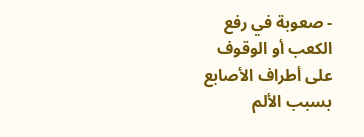- صعوبة في رفع الكعب أو الوقوف على أطراف الأصابع بسبب الألم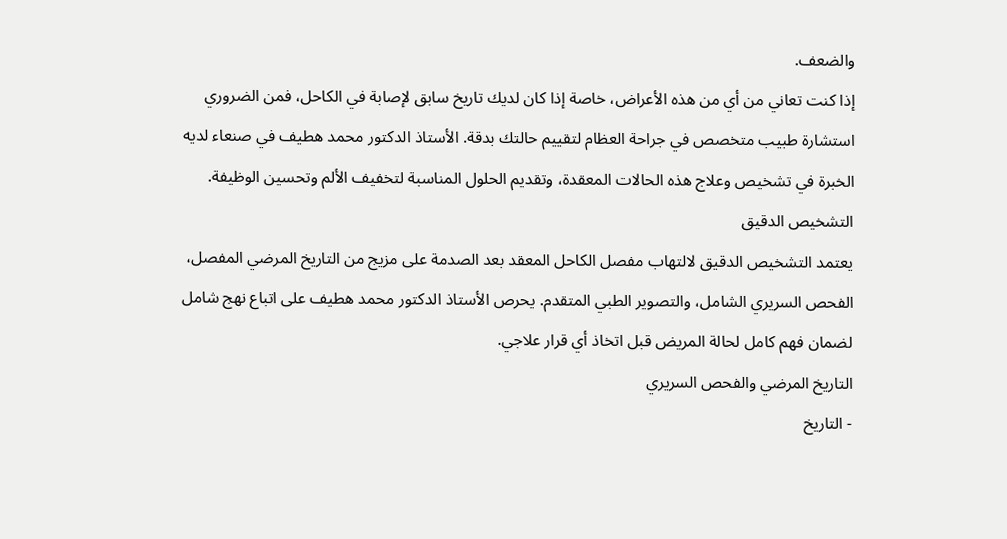والضعف.
إذا كنت تعاني من أي من هذه الأعراض، خاصة إذا كان لديك تاريخ سابق لإصابة في الكاحل، فمن الضروري استشارة طبيب متخصص في جراحة العظام لتقييم حالتك بدقة. الأستاذ الدكتور محمد هطيف في صنعاء لديه الخبرة في تشخيص وعلاج هذه الحالات المعقدة، وتقديم الحلول المناسبة لتخفيف الألم وتحسين الوظيفة.
التشخيص الدقيق
يعتمد التشخيص الدقيق لالتهاب مفصل الكاحل المعقد بعد الصدمة على مزيج من التاريخ المرضي المفصل، الفحص السريري الشامل، والتصوير الطبي المتقدم. يحرص الأستاذ الدكتور محمد هطيف على اتباع نهج شامل لضمان فهم كامل لحالة المريض قبل اتخاذ أي قرار علاجي.
التاريخ المرضي والفحص السريري
- التاريخ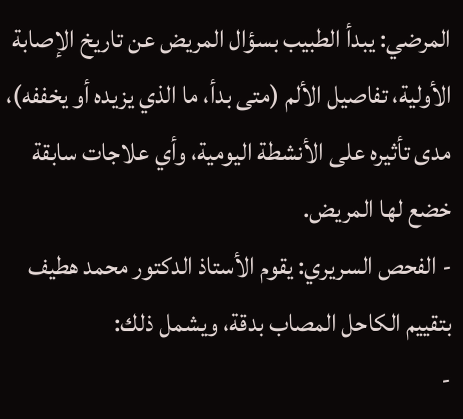المرضي: يبدأ الطبيب بسؤال المريض عن تاريخ الإصابة الأولية، تفاصيل الألم (متى بدأ، ما الذي يزيده أو يخففه)، مدى تأثيره على الأنشطة اليومية، وأي علاجات سابقة خضع لها المريض.
- الفحص السريري: يقوم الأستاذ الدكتور محمد هطيف بتقييم الكاحل المصاب بدقة، ويشمل ذلك:
-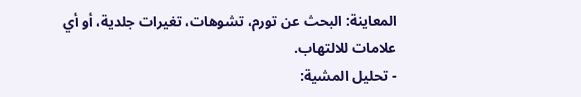المعاينة: البحث عن تورم، تشوهات، تغيرات جلدية، أو أي علامات للالتهاب.
- تحليل المشية: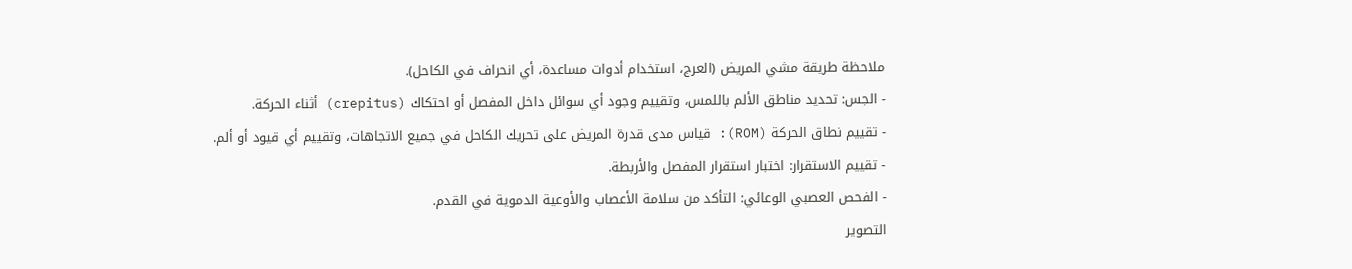ملاحظة طريقة مشي المريض (العرج، استخدام أدوات مساعدة، أي انحراف في الكاحل).
- الجس: تحديد مناطق الألم باللمس، وتقييم وجود أي سوائل داخل المفصل أو احتكاك (crepitus) أثناء الحركة.
- تقييم نطاق الحركة (ROM): قياس مدى قدرة المريض على تحريك الكاحل في جميع الاتجاهات، وتقييم أي قيود أو ألم.
- تقييم الاستقرار: اختبار استقرار المفصل والأربطة.
- الفحص العصبي الوعائي: التأكد من سلامة الأعصاب والأوعية الدموية في القدم.
التصوير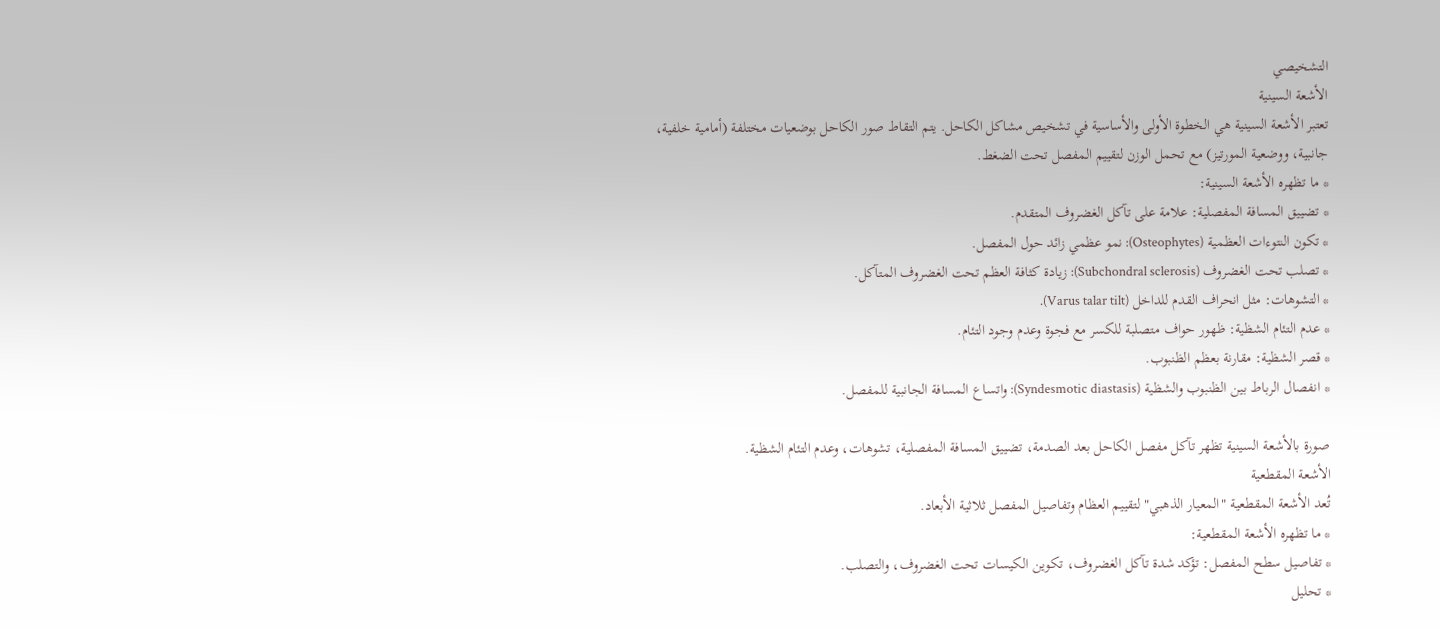التشخيصي
الأشعة السينية
تعتبر الأشعة السينية هي الخطوة الأولى والأساسية في تشخيص مشاكل الكاحل. يتم التقاط صور الكاحل بوضعيات مختلفة (أمامية خلفية، جانبية، ووضعية المورتيز) مع تحمل الوزن لتقييم المفصل تحت الضغط.
* ما تظهره الأشعة السينية:
* تضييق المسافة المفصلية: علامة على تآكل الغضروف المتقدم.
* تكون النتوءات العظمية (Osteophytes): نمو عظمي زائد حول المفصل.
* تصلب تحت الغضروف (Subchondral sclerosis): زيادة كثافة العظم تحت الغضروف المتآكل.
* التشوهات: مثل انحراف القدم للداخل (Varus talar tilt).
* عدم التئام الشظية: ظهور حواف متصلبة للكسر مع فجوة وعدم وجود التئام.
* قصر الشظية: مقارنة بعظم الظنبوب.
* انفصال الرباط بين الظنبوب والشظية (Syndesmotic diastasis): واتساع المسافة الجانبية للمفصل.

صورة بالأشعة السينية تظهر تآكل مفصل الكاحل بعد الصدمة، تضييق المسافة المفصلية، تشوهات، وعدم التئام الشظية.
الأشعة المقطعية
تُعد الأشعة المقطعية "المعيار الذهبي" لتقييم العظام وتفاصيل المفصل ثلاثية الأبعاد.
* ما تظهره الأشعة المقطعية:
* تفاصيل سطح المفصل: تؤكد شدة تآكل الغضروف، تكوين الكيسات تحت الغضروف، والتصلب.
* تحليل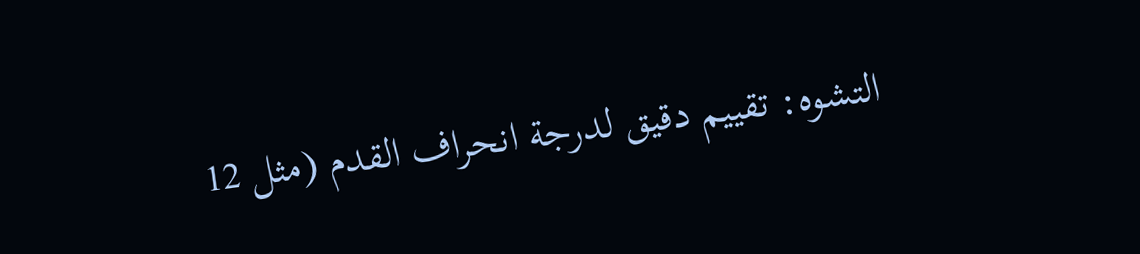التشوه: تقييم دقيق لدرجة انحراف القدم (مثل 12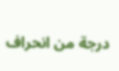درجة من انحراف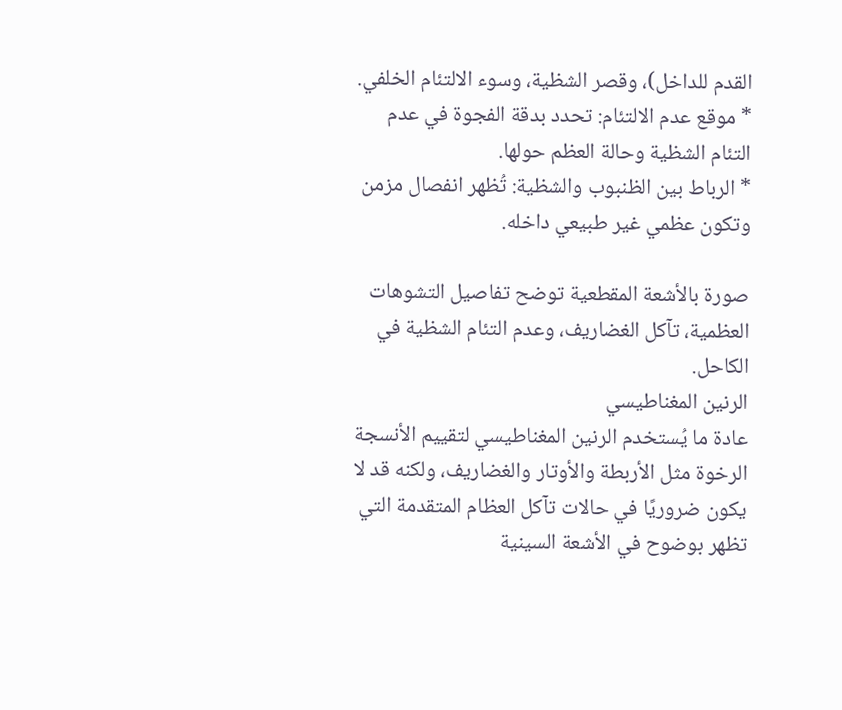القدم للداخل)، وقصر الشظية، وسوء الالتئام الخلفي.
* موقع عدم الالتئام: تحدد بدقة الفجوة في عدم التئام الشظية وحالة العظم حولها.
* الرباط بين الظنبوب والشظية: تُظهر انفصال مزمن وتكون عظمي غير طبيعي داخله.

صورة بالأشعة المقطعية توضح تفاصيل التشوهات العظمية، تآكل الغضاريف، وعدم التئام الشظية في الكاحل.
الرنين المغناطيسي
عادة ما يُستخدم الرنين المغناطيسي لتقييم الأنسجة الرخوة مثل الأربطة والأوتار والغضاريف، ولكنه قد لا يكون ضروريًا في حالات تآكل العظام المتقدمة التي تظهر بوضوح في الأشعة السينية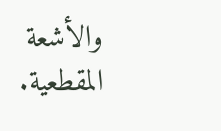والأشعة المقطعية.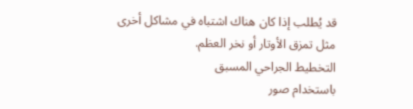قد يُطلب إذا كان هناك اشتباه في مشاكل أخرى مثل تمزق الأوتار أو نخر العظم.
التخطيط الجراحي المسبق
باستخدام صور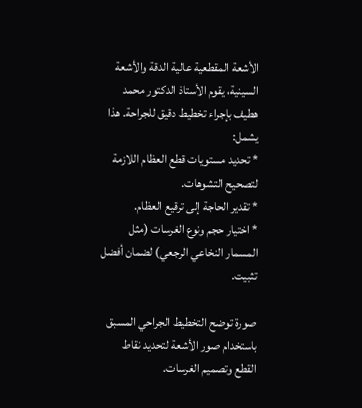الأشعة المقطعية عالية الدقة والأشعة السينية، يقوم الأستاذ الدكتور محمد هطيف بإجراء تخطيط دقيق للجراحة. هذا يشمل:
* تحديد مستويات قطع العظام اللازمة لتصحيح التشوهات.
* تقدير الحاجة إلى ترقيع العظام.
* اختيار حجم ونوع الغرسات (مثل المسمار النخاعي الرجعي) لضمان أفضل تثبيت.

صورة توضح التخطيط الجراحي المسبق باستخدام صور الأشعة لتحديد نقاط القطع وتصميم الغرسات.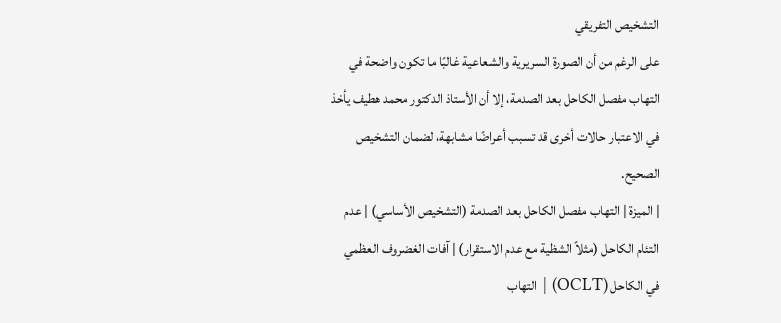التشخيص التفريقي
على الرغم من أن الصورة السريرية والشعاعية غالبًا ما تكون واضحة في التهاب مفصل الكاحل بعد الصدمة، إلا أن الأستاذ الدكتور محمد هطيف يأخذ في الاعتبار حالات أخرى قد تسبب أعراضًا مشابهة، لضمان التشخيص الصحيح.
| الميزة | التهاب مفصل الكاحل بعد الصدمة (التشخيص الأساسي) | عدم التئام الكاحل (مثلاً الشظية مع عدم الاستقرار) | آفات الغضروف العظمي في الكاحل (OCLT) | التهاب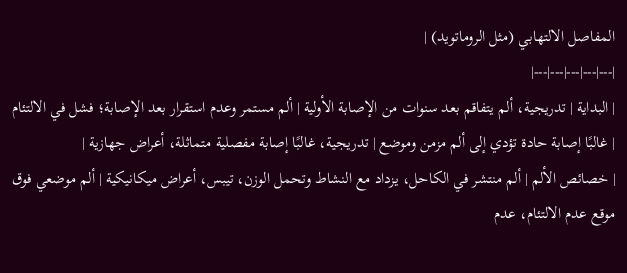المفاصل الالتهابي (مثل الروماتويد) |
|---|---|---|---|---|
| البداية | تدريجية، ألم يتفاقم بعد سنوات من الإصابة الأولية | ألم مستمر وعدم استقرار بعد الإصابة؛ فشل في الالتئام | غالبًا إصابة حادة تؤدي إلى ألم مزمن وموضع | تدريجية، غالبًا إصابة مفصلية متماثلة، أعراض جهازية |
| خصائص الألم | ألم منتشر في الكاحل، يزداد مع النشاط وتحمل الوزن، تيبس، أعراض ميكانيكية | ألم موضعي فوق موقع عدم الالتئام، عدم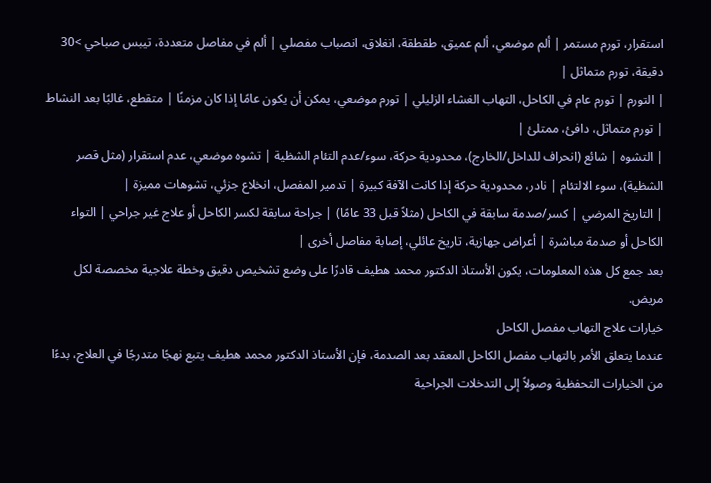استقرار، تورم مستمر | ألم موضعي، ألم عميق، طقطقة، انغلاق، انصباب مفصلي | ألم في مفاصل متعددة، تيبس صباحي >30 دقيقة، تورم متماثل |
| التورم | تورم عام في الكاحل، التهاب الغشاء الزليلي | تورم موضعي، يمكن أن يكون عامًا إذا كان مزمنًا | متقطع، غالبًا بعد النشاط | تورم متماثل، دافئ، ممتلئ |
| التشوه | شائع (انحراف للداخل/الخارج)، محدودية حركة، سوء/عدم التئام الشظية | تشوه موضعي، عدم استقرار (مثل قصر الشظية)، سوء الالتئام | نادر، محدودية حركة إذا كانت الآفة كبيرة | تدمير المفصل، انخلاع جزئي، تشوهات مميزة |
| التاريخ المرضي | كسر/صدمة سابقة في الكاحل (مثلاً قبل 33 عامًا) | جراحة سابقة لكسر الكاحل أو علاج غير جراحي | التواء الكاحل أو صدمة مباشرة | أعراض جهازية، تاريخ عائلي، إصابة مفاصل أخرى |
بعد جمع كل هذه المعلومات، يكون الأستاذ الدكتور محمد هطيف قادرًا على وضع تشخيص دقيق وخطة علاجية مخصصة لكل مريض.
خيارات علاج التهاب مفصل الكاحل
عندما يتعلق الأمر بالتهاب مفصل الكاحل المعقد بعد الصدمة، فإن الأستاذ الدكتور محمد هطيف يتبع نهجًا متدرجًا في العلاج، بدءًا من الخيارات التحفظية وصولاً إلى التدخلات الجراحية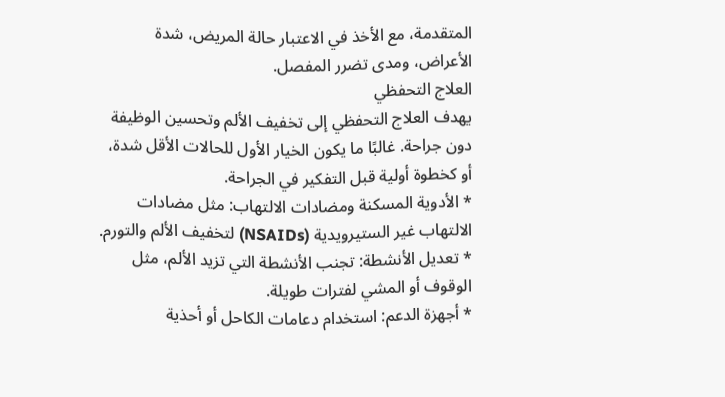المتقدمة، مع الأخذ في الاعتبار حالة المريض، شدة الأعراض، ومدى تضرر المفصل.
العلاج التحفظي
يهدف العلاج التحفظي إلى تخفيف الألم وتحسين الوظيفة دون جراحة. غالبًا ما يكون الخيار الأول للحالات الأقل شدة، أو كخطوة أولية قبل التفكير في الجراحة.
* الأدوية المسكنة ومضادات الالتهاب: مثل مضادات الالتهاب غير الستيرويدية (NSAIDs) لتخفيف الألم والتورم.
* تعديل الأنشطة: تجنب الأنشطة التي تزيد الألم، مثل الوقوف أو المشي لفترات طويلة.
* أجهزة الدعم: استخدام دعامات الكاحل أو أحذية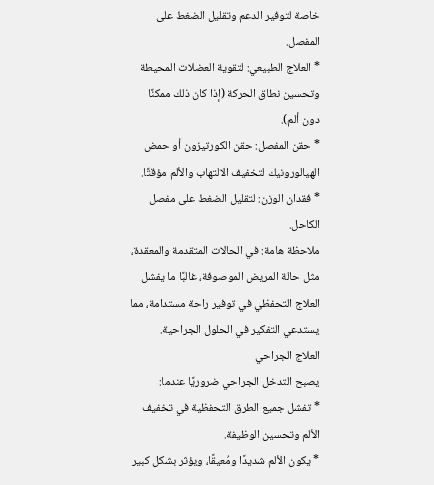خاصة لتوفير الدعم وتقليل الضغط على المفصل.
* العلاج الطبيعي: لتقوية العضلات المحيطة وتحسين نطاق الحركة (إذا كان ذلك ممكنًا دون ألم).
* حقن المفصل: حقن الكورتيزون أو حمض الهيالورونيك لتخفيف الالتهاب والألم مؤقتًا.
* فقدان الوزن: لتقليل الضغط على مفصل الكاحل.
ملاحظة هامة: في الحالات المتقدمة والمعقدة، مثل حالة المريض الموصوفة، غالبًا ما يفشل العلاج التحفظي في توفير راحة مستدامة، مما يستدعي التفكير في الحلول الجراحية.
العلاج الجراحي
يصبح التدخل الجراحي ضروريًا عندما:
* تفشل جميع الطرق التحفظية في تخفيف الألم وتحسين الوظيفة.
* يكون الألم شديدًا ومُعيقًا، ويؤثر بشكل كبير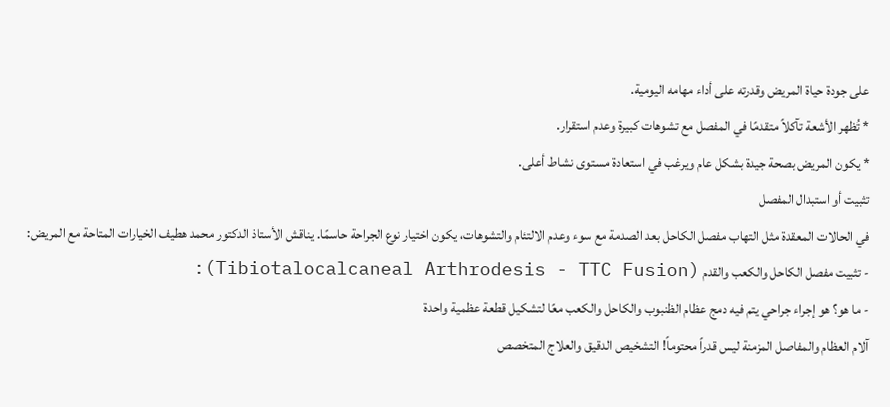على جودة حياة المريض وقدرته على أداء مهامه اليومية.
* تُظهر الأشعة تآكلاً متقدمًا في المفصل مع تشوهات كبيرة وعدم استقرار.
* يكون المريض بصحة جيدة بشكل عام ويرغب في استعادة مستوى نشاط أعلى.
تثبيت أو استبدال المفصل
في الحالات المعقدة مثل التهاب مفصل الكاحل بعد الصدمة مع سوء وعدم الالتئام والتشوهات، يكون اختيار نوع الجراحة حاسمًا. يناقش الأستاذ الدكتور محمد هطيف الخيارات المتاحة مع المريض:
- تثبيت مفصل الكاحل والكعب والقدم (Tibiotalocalcaneal Arthrodesis - TTC Fusion):
- ما هو؟ هو إجراء جراحي يتم فيه دمج عظام الظنبوب والكاحل والكعب معًا لتشكيل قطعة عظمية واحدة
آلام العظام والمفاصل المزمنة ليس قدراً محتوماً! التشخيص الدقيق والعلاج المتخصص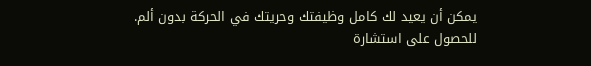يمكن أن يعيد لك كامل وظيفتك وحريتك في الحركة بدون ألم.
للحصول على استشارة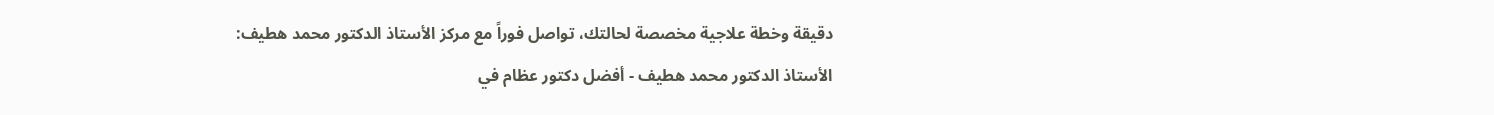دقيقة وخطة علاجية مخصصة لحالتك، تواصل فوراً مع مركز الأستاذ الدكتور محمد هطيف:
الأستاذ الدكتور محمد هطيف - أفضل دكتور عظام في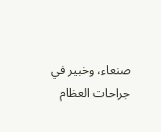صنعاء، وخبير في جراحات العظام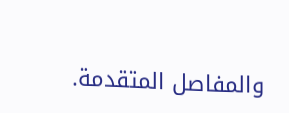والمفاصل المتقدمة.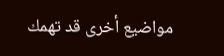مواضيع أخرى قد تهمك